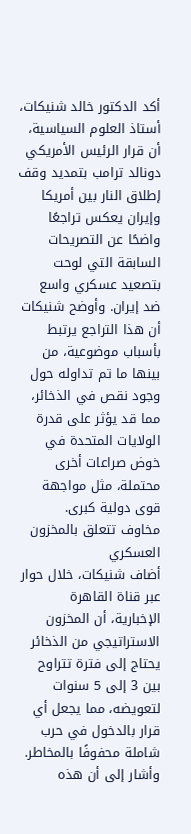أكد الدكتور خالد شنيكات، أستاذ العلوم السياسية، أن قرار الرئيس الأمريكي دونالد ترامب بتمديد وقف إطلاق النار بين أمريكا وإيران يعكس تراجعًا واضحًا عن التصريحات السابقة التي لوحت بتصعيد عسكري واسع ضد إيران. وأوضح شنيكات أن هذا التراجع يرتبط بأسباب موضوعية، من بينها ما تم تداوله حول وجود نقص في الذخائر، مما قد يؤثر على قدرة الولايات المتحدة في خوض صراعات أخرى محتملة، مثل مواجهة قوى دولية كبرى.
مخاوف تتعلق بالمخزون العسكري
أضاف شنيكات، خلال حوار عبر قناة القاهرة الإخبارية، أن المخزون الاستراتيجي من الذخائر يحتاج إلى فترة تتراوح بين 3 إلى 5 سنوات لتعويضه، مما يجعل أي قرار بالدخول في حرب شاملة محفوفًا بالمخاطر. وأشار إلى أن هذه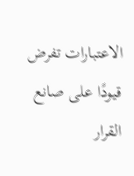الاعتبارات تفرض قيودًا على صانع القرار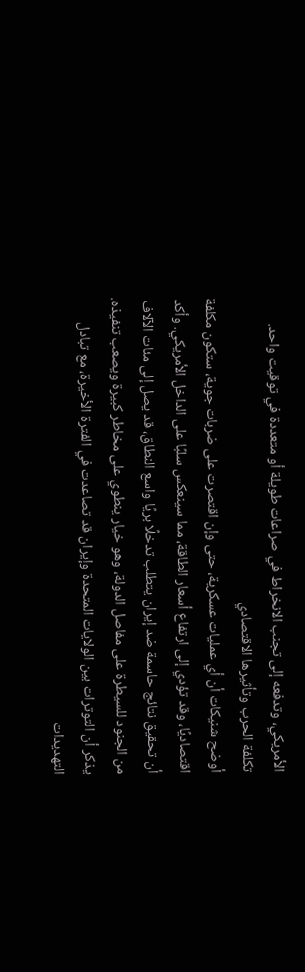الأمريكي، وتدفعه إلى تجنب الانخراط في صراعات طويلة أو متعددة في توقيت واحد.
تكلفة الحرب وتأثيرها الاقتصادي
أوضح شنيكات أن أي عمليات عسكرية، حتى وإن اقتصرت على ضربات جوية، ستكون مكلفة اقتصاديًا، وقد تؤدي إلى ارتفاع أسعار الطاقة، مما سينعكس سلبًا على الداخل الأمريكي. وأكد أن تحقيق نتائج حاسمة ضد إيران يتطلب تدخلًا بريًا واسع النطاق، قد يصل إلى مئات الآلاف من الجنود للسيطرة على مفاصل الدولة، وهو خيار ينطوي على مخاطر كبيرة ويصعب تنفيذه.
يذكر أن التوترات بين الولايات المتحدة وإيران قد تصاعدت في الفترة الأخيرة، مع تبادل التهديدات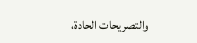والتصريحات الحادة،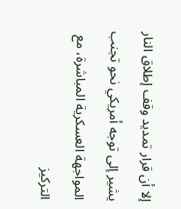إلا أن قرار تمديد وقف إطلاق النار يشير إلى توجه أمريكي نحو تجنب المواجهة العسكرية المباشرة، مع التركيز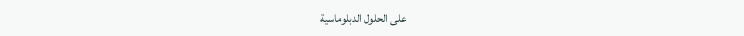على الحلول الدبلوماسية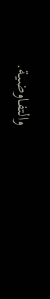والتفاوضية.